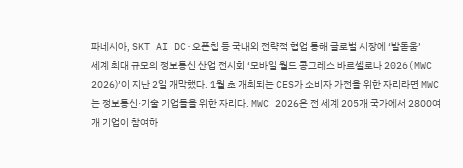파네시아, SKT AI DC·오픈칩 등 국내외 전략적 협업 통해 글로벌 시장에 ‘발돋움’
세계 최대 규모의 정보통신 산업 전시회 ‘모바일 월드 콩그레스 바르셀로나 2026(MWC 2026)’이 지난 2일 개막했다. 1월 초 개최되는 CES가 소비자 가전을 위한 자리라면 MWC는 정보통신·기술 기업들을 위한 자리다. MWC 2026은 전 세계 205개 국가에서 2800여 개 기업이 참여하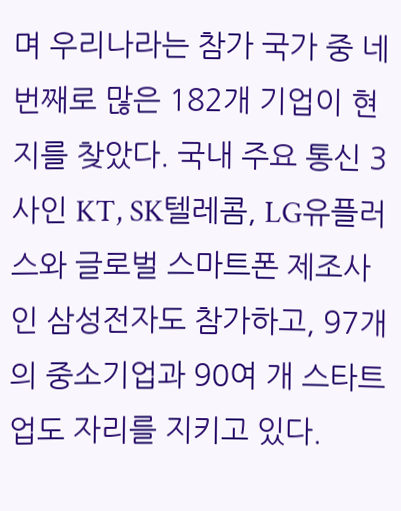며 우리나라는 참가 국가 중 네 번째로 많은 182개 기업이 현지를 찾았다. 국내 주요 통신 3사인 KT, SK텔레콤, LG유플러스와 글로벌 스마트폰 제조사인 삼성전자도 참가하고, 97개의 중소기업과 90여 개 스타트업도 자리를 지키고 있다.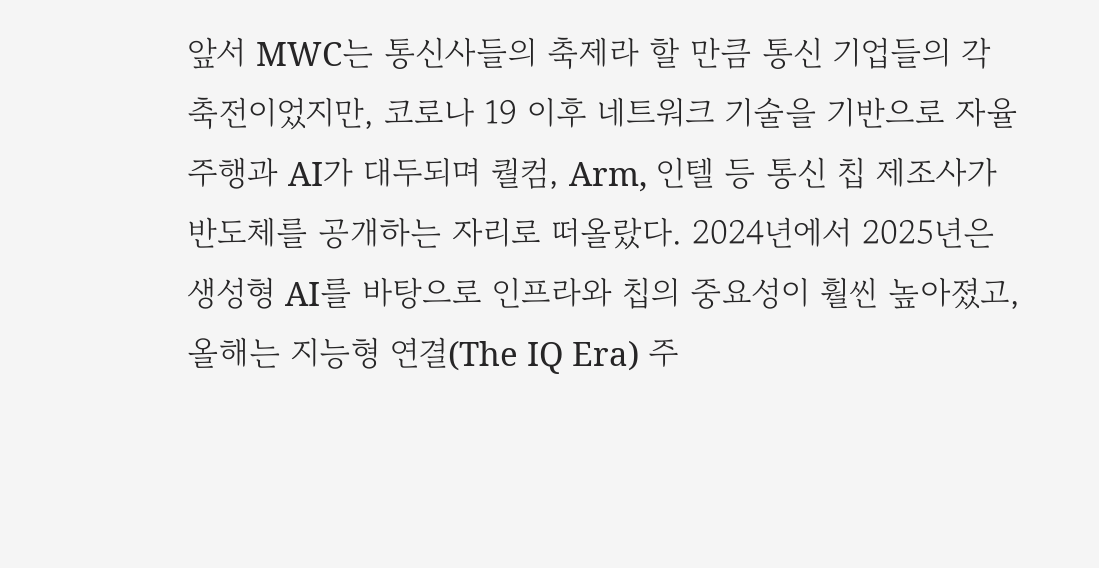앞서 MWC는 통신사들의 축제라 할 만큼 통신 기업들의 각축전이었지만, 코로나 19 이후 네트워크 기술을 기반으로 자율주행과 AI가 대두되며 퀄컴, Arm, 인텔 등 통신 칩 제조사가 반도체를 공개하는 자리로 떠올랐다. 2024년에서 2025년은 생성형 AI를 바탕으로 인프라와 칩의 중요성이 훨씬 높아졌고, 올해는 지능형 연결(The IQ Era) 주